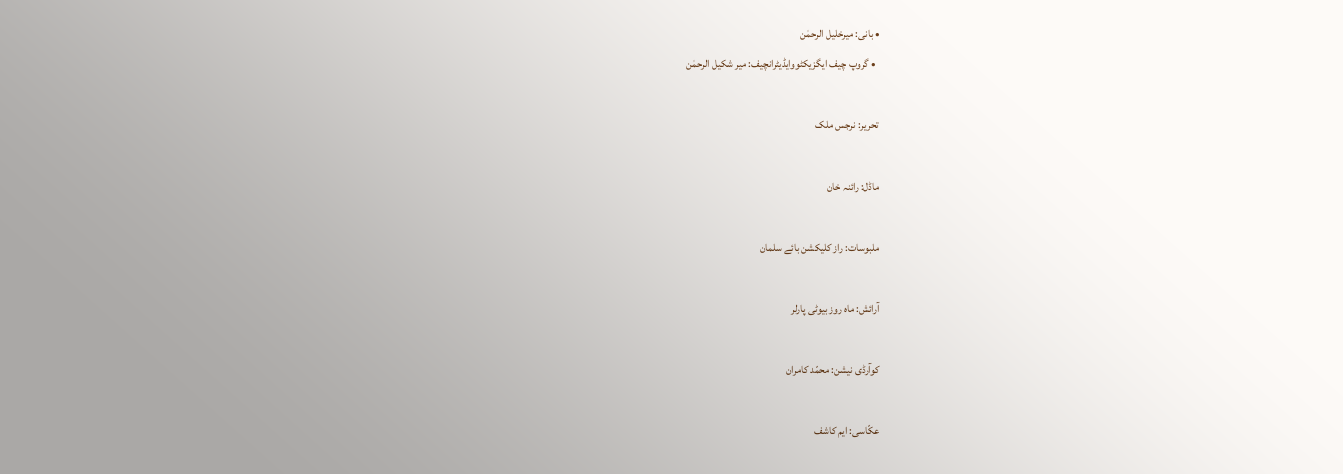• بانی: میرخلیل الرحمٰن
  • گروپ چیف ایگزیکٹووایڈیٹرانچیف: میر شکیل الرحمٰن

تحریر: نرجس ملک

ماڈل: رائنہ خان

ملبوسات: راز کلیکشن بائے سلمان

آرائش: ماہ روز بیوٹی پارلر

کوآرڈی نیشن: محمّد کامران

عکّاسی: ایم کاشف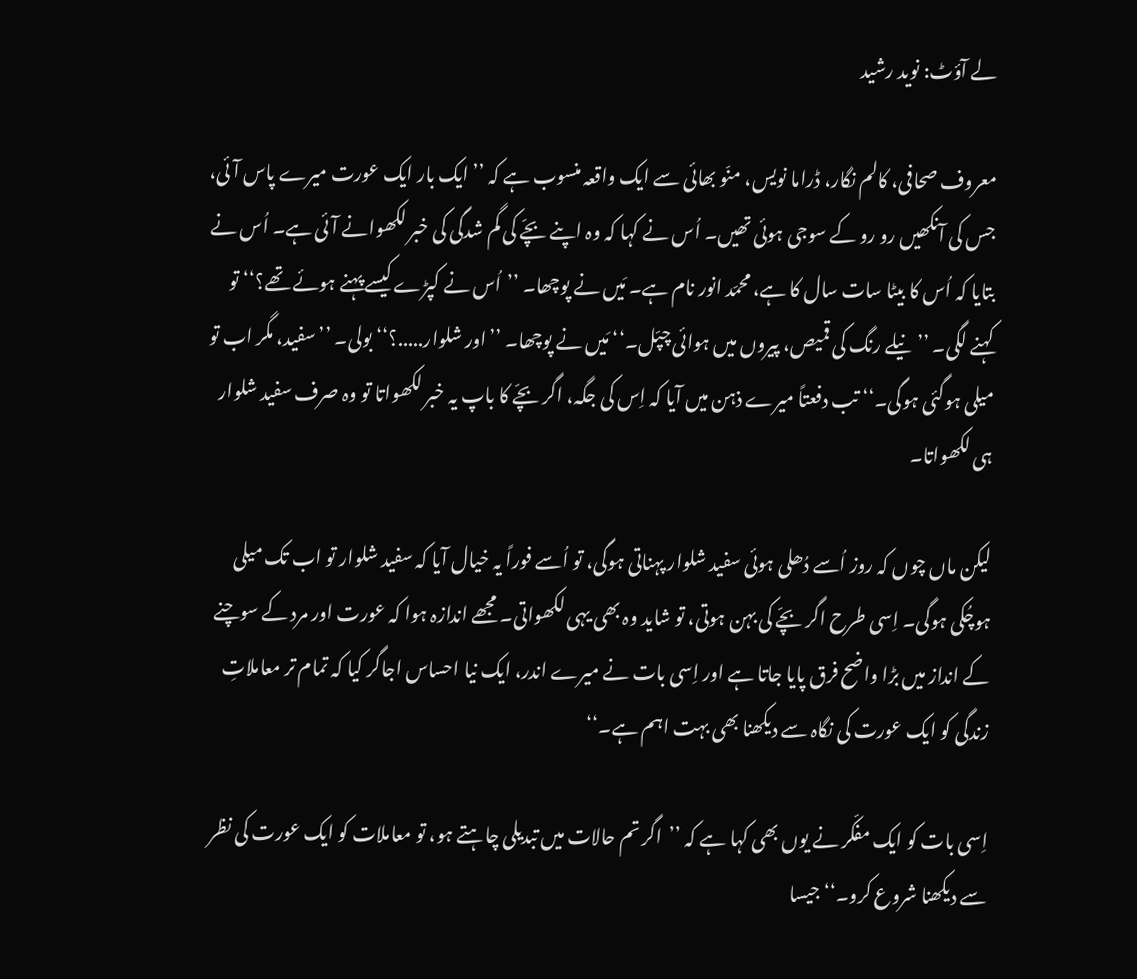لے آؤٹ: نوید رشید

معروف صحافی، کالم نگار، ڈراما نویس، منّو بھائی سے ایک واقعہ منسوب ہے کہ ’’ایک بار ایک عورت میرے پاس آئی، جس کی آنکھیں رو رو کے سوجی ہوئی تھیں۔ اُس نے کہا کہ وہ اپنے بچّے کی گم شدگی کی خبر لکھوانے آئی ہے۔ اُس نے بتایا کہ اُس کا بیٹا سات سال کا ہے، محمّد انور نام ہے۔ مَیں نے پوچھا۔ ’’اُس نے کپڑے کیسے پہنے ہوئے تھے؟‘‘ تو کہنے لگی۔ ’’نیلے رنگ کی قمیص، پیروں میں ہوائی چپّل۔‘‘ مَیں نے پوچھا۔ ’’اور شلوار.....؟‘‘ بولی۔ ’’سفید، مگر اب تو میلی ہوگئی ہوگی۔‘‘ تب دفعتاً میرے ذہن میں آیا کہ اِس کی جگہ، اگر بچّے کا باپ یہ خبر لکھواتا تو وہ صرف سفید شلوار ہی لکھواتا۔

لیکن ماں چوں کہ روز اُسے دُھلی ہوئی سفید شلوار پہناتی ہوگی، تو اُسے فوراً یہ خیال آیا کہ سفید شلوار تو اب تک میلی ہوچُکی ہوگی۔ اِسی طرح اگر بچّے کی بہن ہوتی، تو شاید وہ بھی یہی لکھواتی۔ مجھے اندازہ ہوا کہ عورت اور مرد کے سوچنے کے انداز میں بڑا واضح فرق پایا جاتا ہے اور اِسی بات نے میرے اندر، ایک نیا احساس اجاگر کیا کہ تمام تر معاملاتِ زندگی کو ایک عورت کی نگاہ سے دیکھنا بھی بہت اہم ہے۔‘‘

اِسی بات کو ایک مفکّر نے یوں بھی کہا ہے کہ ’’اگر تم حالات میں تبدیلی چاہتے ہو، تو معاملات کو ایک عورت کی نظر سے دیکھنا شروع کرو۔‘‘ جیسا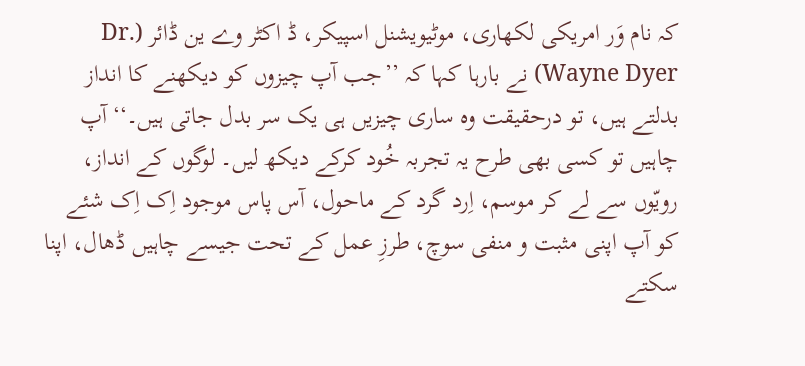کہ نام وَر امریکی لکھاری، موٹیویشنل اسپیکر، ڈ اکٹر وے ین ڈائر (Dr. Wayne Dyer) نے بارہا کہا کہ ’’جب آپ چیزوں کو دیکھنے کا انداز بدلتے ہیں، تو درحقیقت وہ ساری چیزیں ہی یک سر بدل جاتی ہیں۔‘‘ آپ چاہیں تو کسی بھی طرح یہ تجربہ خُود کرکے دیکھ لیں۔ لوگوں کے انداز، رویّوں سے لے کر موسم، اِرد گرد کے ماحول، آس پاس موجود اِک اِک شئے کو آپ اپنی مثبت و منفی سوچ، طرزِ عمل کے تحت جیسے چاہیں ڈھال، اپنا سکتے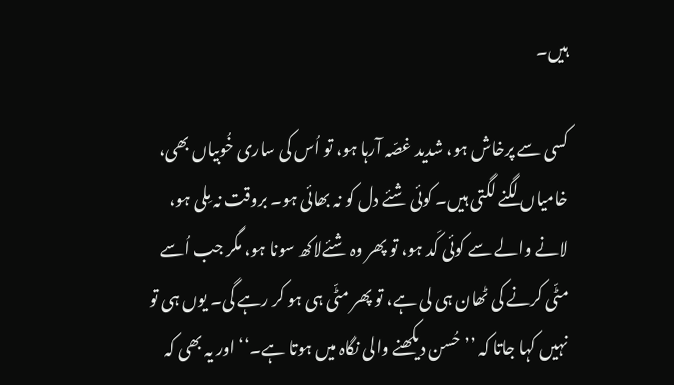ہیں۔

کسی سے پرخاش ہو، شدید غصّہ آرہا ہو، تو اُس کی ساری خُوبیاں بھی، خامیاں لگنے لگتی ہیں۔ کوئی شئے دل کو نہ بھائی ہو۔ بروقت نہ مِلی ہو، لانے والے سے کوئی کَد ہو، تو پھر وہ شئےلاکھ سونا ہو، مگر جب اُسے مٹّی کرنے کی ٹھان ہی لی ہے، تو پھر مٹّی ہی ہو کر رہے گی۔ یوں ہی تو نہیں کہا جاتا کہ ’’حُسن دیکھنے والی نگاہ میں ہوتا ہے۔‘‘ اور یہ بھی کہ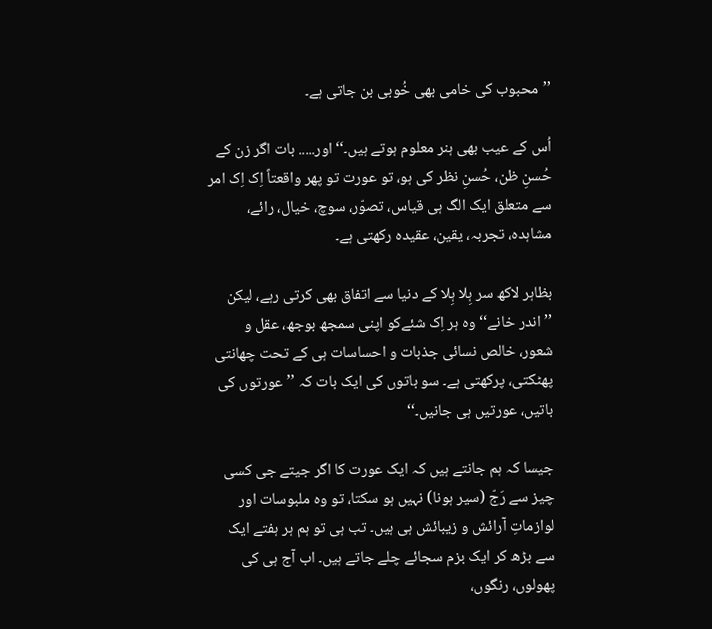’’محبوب کی خامی بھی خُوبی بن جاتی ہے۔

اُس کے عیب بھی ہنر معلوم ہوتے ہیں۔‘‘ اور..... بات اگر زن کے حُسنِ ظن، حُسنِ نظر کی ہو، تو عورت تو پھر واقعتاً اِک اِک امر سے متعلق ایک الگ ہی قیاس، تصوّر، سوچ، خیال، رائے، مشاہدہ، تجربہ، یقین، عقیدہ رکھتی ہے۔

بظاہر لاکھ سر ہِلا ہِلا کے دنیا سے اتفاق بھی کرتی رہے، لیکن ’’اندر خانے‘‘ وہ ہر اِک شئےکو اپنی سمجھ بوجھ، عقل و شعور، خالص نسائی جذبات و احساسات ہی کے تحت چھانتی پھٹکتی، پرکھتی ہے۔ سو باتوں کی ایک بات کہ ’’عورتوں کی باتیں، عورتیں ہی جانیں۔‘‘

جیسا کہ ہم جانتے ہیں کہ ایک عورت کا اگر جیتے جی کسی چیز سے رَجّ (سیر ہونا) نہیں ہو سکتا، تو وہ ملبوسات اور لوازماتِ آرائش و زیبائش ہی ہیں۔ تب ہی تو ہم ہر ہفتے ایک سے بڑھ کر ایک بزم سجائے چلے جاتے ہیں۔ اب آج ہی کی پھولوں، رنگوں،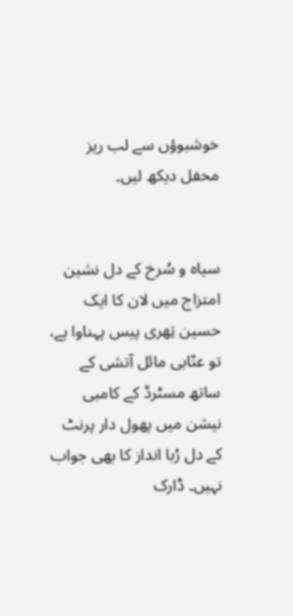خوشبوؤں سے لب ریز محفل دیکھ لیں۔


سیاہ و سُرخ کے دل نشین امتزاج میں لان کا ایک حسین تِھری پیس پہناوا ہے، تو عنّابی مائل آتشی کے ساتھ مسٹرڈ کے کامبی نیشن میں پھول دار پرنٹ کے دل رُبا انداز کا بھی جواب نہیں۔ ڈارک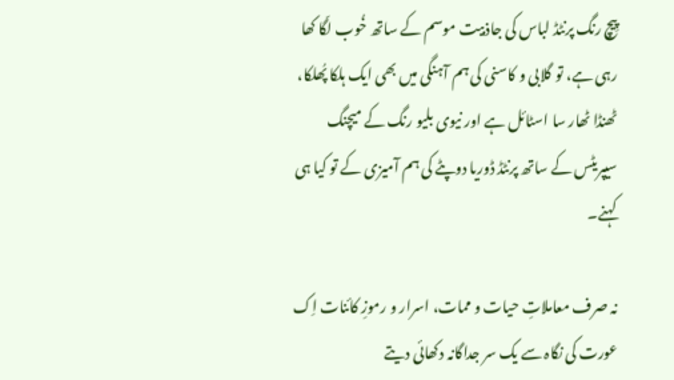پِیچ رنگ پرنٹڈ لباس کی جاذبیت موسم کے ساتھ خُوب لگّا کھا رہی ہے، تو گلابی و کاسنی کی ہم آہنگی میں بھی ایک ہلکا پُھلکا، ٹھنڈا ٹھار سا اسٹائل ہے اور نیوی بلیو رنگ کے میچنگ سیپریٹس کے ساتھ پرنٹڈ ڈوریا دوپٹے کی ہم آمیزی کے تو کیا ہی کہنے۔

نہ صرف معاملاتِ حیات و ممات، اسرار و رموزِ کائنات اِک عورت کی نگاہ سے یک سر جداگانہ دکھائی دیتے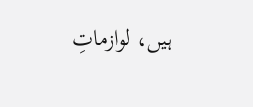ہیں، لوازماتِ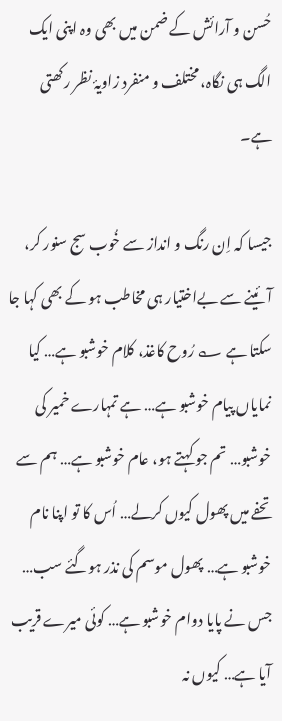حُسن و آرائش کے ضمن میں بھی وہ اپنی ایک الگ ہی نگاہ، مختلف و منفرد زاویۂ نظر رکھتی ہے۔

جیسا کہ اِن رنگ و انداز سے خُوب سج سنور کر، آئینے سے بےاختیار ہی مخاطب ہو کے بھی کہا جا سکتا ہے ؎ رُوح کاغذ، کلام خوشبو ہے… کیا نمایاں پیام خوشبو ہے… ہے تمہارے خمیر کی خوشبو… تم جو کہتے ہو، عام خوشبو ہے… ہم سے تحفے میں پھول کیوں کرلے… اُس کا تو اپنا نام خوشبو ہے… پھول موسم کی نذر ہوگئے سب… جس نے پایا دوام خوشبو ہے… کوئی میرے قریب آیا ہے… کیوں نہ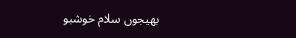بھیجوں سلام خوشبو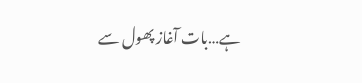ہے…بات آغاز پھول سے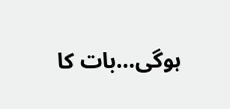ہوگی…بات کا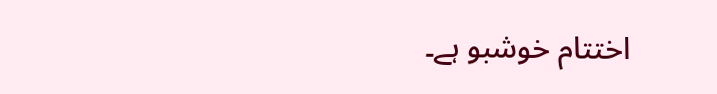اختتام خوشبو ہے۔